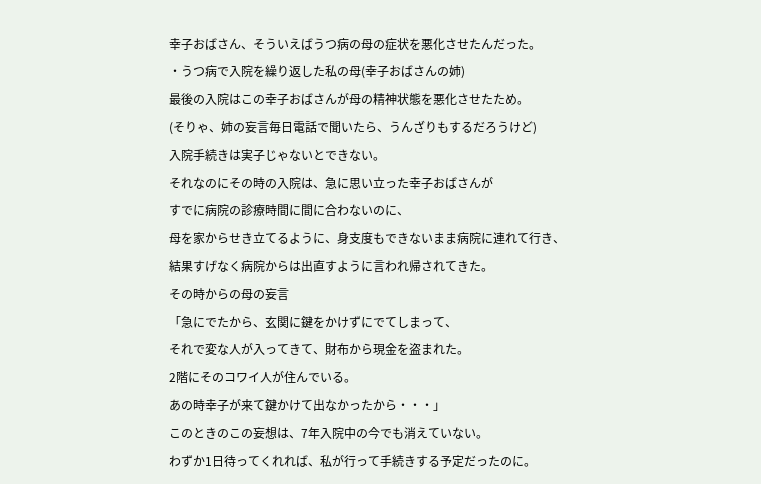幸子おばさん、そういえばうつ病の母の症状を悪化させたんだった。
・うつ病で入院を繰り返した私の母(幸子おばさんの姉)
最後の入院はこの幸子おばさんが母の精神状態を悪化させたため。
(そりゃ、姉の妄言毎日電話で聞いたら、うんざりもするだろうけど)
入院手続きは実子じゃないとできない。
それなのにその時の入院は、急に思い立った幸子おばさんが
すでに病院の診療時間に間に合わないのに、
母を家からせき立てるように、身支度もできないまま病院に連れて行き、
結果すげなく病院からは出直すように言われ帰されてきた。
その時からの母の妄言
「急にでたから、玄関に鍵をかけずにでてしまって、
それで変な人が入ってきて、財布から現金を盗まれた。
2階にそのコワイ人が住んでいる。
あの時幸子が来て鍵かけて出なかったから・・・」
このときのこの妄想は、7年入院中の今でも消えていない。
わずか1日待ってくれれば、私が行って手続きする予定だったのに。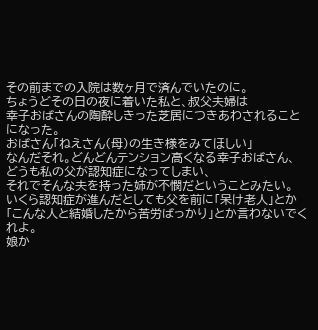その前までの入院は数ヶ月で済んでいたのに。
ちょうどその日の夜に着いた私と、叔父夫婦は
幸子おばさんの陶酔しきった芝居につきあわされることになった。
おばさん「ねえさん(母)の生き様をみてほしい」
なんだそれ。どんどんテンション高くなる幸子おばさん、
どうも私の父が認知症になってしまい、
それでそんな夫を持った姉が不憫だということみたい。
いくら認知症が進んだとしても父を前に「呆け老人」とか
「こんな人と結婚したから苦労ばっかり」とか言わないでくれよ。
娘か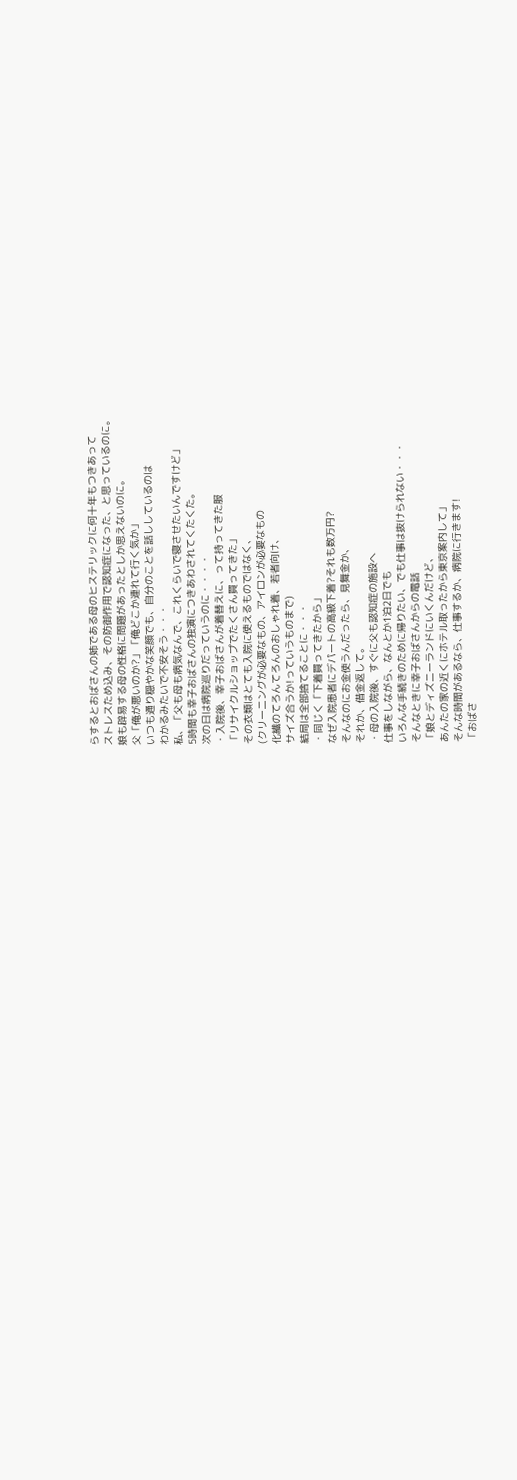らするとおばさんの姉である母のヒステリックに何十年もつきあって
ストレスため込み、その防御作用で認知症になった、と思っているのに。
娘も辟易する母の性格に問題があったとしか思えないのに。
父「俺が悪いのか?」「俺どこか連れて行く気か」
いつも通り穏やかな笑顔でも、自分のことを話ししているのは
わかるみたいで不安そう・・・
私、「父も母も病気なんで、これくらいで寝させたいんですけど」
5時間も幸子おばさんの独演につきあわされてくたくた。
次の日は病院巡りだっていうのに・・・・
・入院後、幸子おばさんが着替えに、って持ってきた服
「リサイクルショップでたくさん買ってきた」
その衣類はとても入院に使えるものではなく、
(クリーニングが必要なもの、アイロンが必要なもの
化繊のてろんてろんのおしゃれ着、若者向け、
サイズ合うか!っていうものまで)
結局は全部捨てることに・・・
・同じく「下着買ってきたから」
なぜ入院患者にデパートの高級下着?それも数万円?
そんなのにお金使うんだったら、見舞金か、
それか、借金返して。
・母の入院後、すぐに父も認知症の施設へ
仕事をしながら、なんとか1泊2日でも
いろんな手続きのために帰りたい、でも仕事は抜けられない・・・
そんなときに幸子おばさんからの電話
「娘とディズニーランドにいくんだけど、
あんたの家の近くにホテル取ったから東京案内して」
そんな時間があるなら、仕事するか、病院に行きます!
「おばさ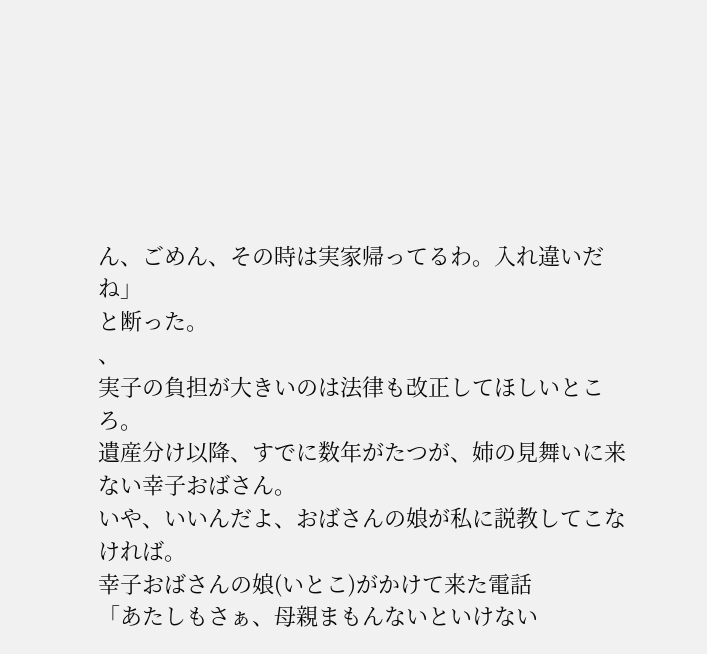ん、ごめん、その時は実家帰ってるわ。入れ違いだね」
と断った。
、
実子の負担が大きいのは法律も改正してほしいところ。
遺産分け以降、すでに数年がたつが、姉の見舞いに来ない幸子おばさん。
いや、いいんだよ、おばさんの娘が私に説教してこなければ。
幸子おばさんの娘(いとこ)がかけて来た電話
「あたしもさぁ、母親まもんないといけない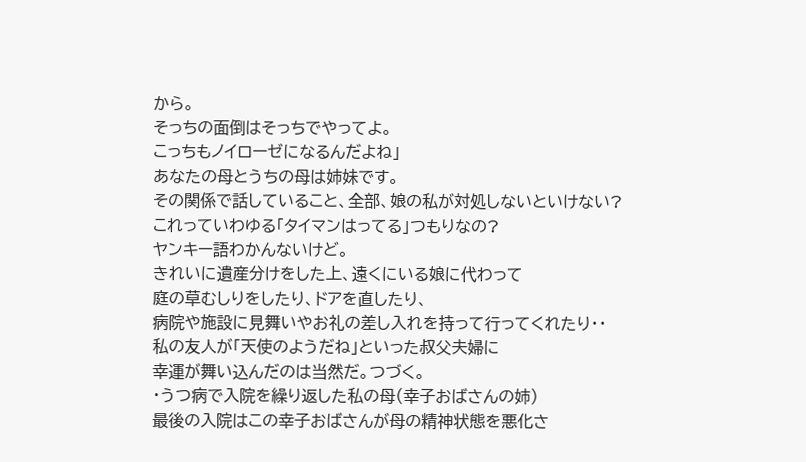から。
そっちの面倒はそっちでやってよ。
こっちもノイローゼになるんだよね」
あなたの母とうちの母は姉妹です。
その関係で話していること、全部、娘の私が対処しないといけない?
これっていわゆる「タイマンはってる」つもりなの?
ヤンキー語わかんないけど。
きれいに遺産分けをした上、遠くにいる娘に代わって
庭の草むしりをしたり、ドアを直したり、
病院や施設に見舞いやお礼の差し入れを持って行ってくれたり・・
私の友人が「天使のようだね」といった叔父夫婦に
幸運が舞い込んだのは当然だ。つづく。
・うつ病で入院を繰り返した私の母(幸子おばさんの姉)
最後の入院はこの幸子おばさんが母の精神状態を悪化さ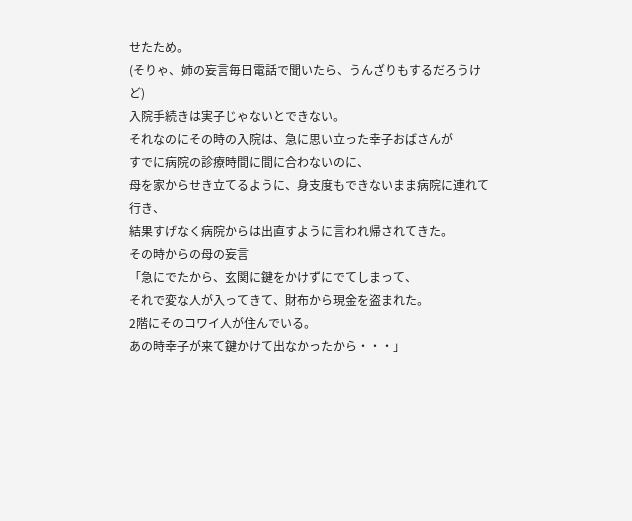せたため。
(そりゃ、姉の妄言毎日電話で聞いたら、うんざりもするだろうけど)
入院手続きは実子じゃないとできない。
それなのにその時の入院は、急に思い立った幸子おばさんが
すでに病院の診療時間に間に合わないのに、
母を家からせき立てるように、身支度もできないまま病院に連れて行き、
結果すげなく病院からは出直すように言われ帰されてきた。
その時からの母の妄言
「急にでたから、玄関に鍵をかけずにでてしまって、
それで変な人が入ってきて、財布から現金を盗まれた。
2階にそのコワイ人が住んでいる。
あの時幸子が来て鍵かけて出なかったから・・・」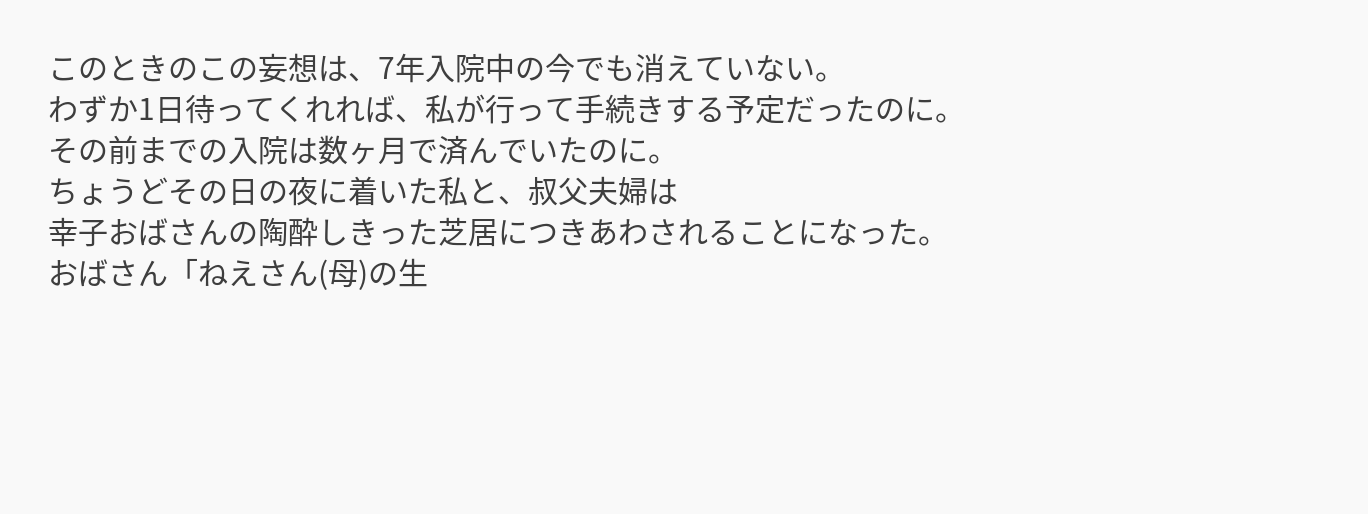このときのこの妄想は、7年入院中の今でも消えていない。
わずか1日待ってくれれば、私が行って手続きする予定だったのに。
その前までの入院は数ヶ月で済んでいたのに。
ちょうどその日の夜に着いた私と、叔父夫婦は
幸子おばさんの陶酔しきった芝居につきあわされることになった。
おばさん「ねえさん(母)の生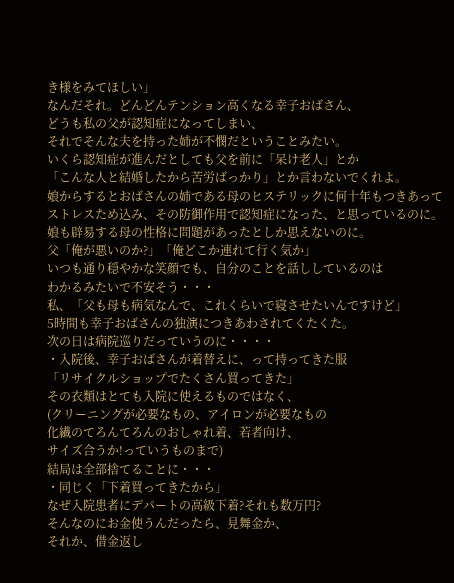き様をみてほしい」
なんだそれ。どんどんテンション高くなる幸子おばさん、
どうも私の父が認知症になってしまい、
それでそんな夫を持った姉が不憫だということみたい。
いくら認知症が進んだとしても父を前に「呆け老人」とか
「こんな人と結婚したから苦労ばっかり」とか言わないでくれよ。
娘からするとおばさんの姉である母のヒステリックに何十年もつきあって
ストレスため込み、その防御作用で認知症になった、と思っているのに。
娘も辟易する母の性格に問題があったとしか思えないのに。
父「俺が悪いのか?」「俺どこか連れて行く気か」
いつも通り穏やかな笑顔でも、自分のことを話ししているのは
わかるみたいで不安そう・・・
私、「父も母も病気なんで、これくらいで寝させたいんですけど」
5時間も幸子おばさんの独演につきあわされてくたくた。
次の日は病院巡りだっていうのに・・・・
・入院後、幸子おばさんが着替えに、って持ってきた服
「リサイクルショップでたくさん買ってきた」
その衣類はとても入院に使えるものではなく、
(クリーニングが必要なもの、アイロンが必要なもの
化繊のてろんてろんのおしゃれ着、若者向け、
サイズ合うか!っていうものまで)
結局は全部捨てることに・・・
・同じく「下着買ってきたから」
なぜ入院患者にデパートの高級下着?それも数万円?
そんなのにお金使うんだったら、見舞金か、
それか、借金返し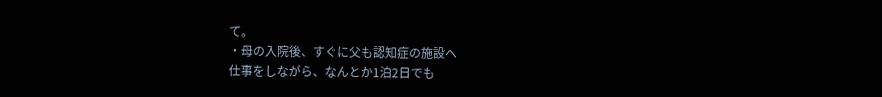て。
・母の入院後、すぐに父も認知症の施設へ
仕事をしながら、なんとか1泊2日でも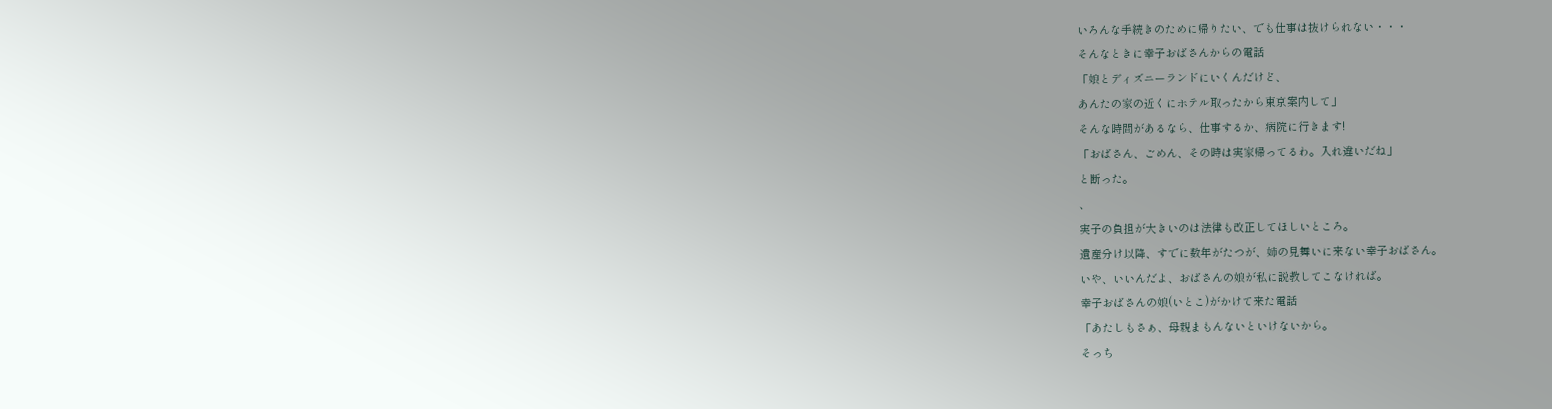いろんな手続きのために帰りたい、でも仕事は抜けられない・・・
そんなときに幸子おばさんからの電話
「娘とディズニーランドにいくんだけど、
あんたの家の近くにホテル取ったから東京案内して」
そんな時間があるなら、仕事するか、病院に行きます!
「おばさん、ごめん、その時は実家帰ってるわ。入れ違いだね」
と断った。
、
実子の負担が大きいのは法律も改正してほしいところ。
遺産分け以降、すでに数年がたつが、姉の見舞いに来ない幸子おばさん。
いや、いいんだよ、おばさんの娘が私に説教してこなければ。
幸子おばさんの娘(いとこ)がかけて来た電話
「あたしもさぁ、母親まもんないといけないから。
そっち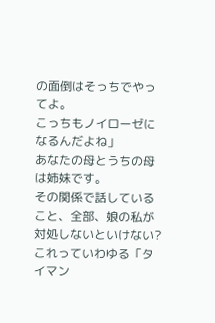の面倒はそっちでやってよ。
こっちもノイローゼになるんだよね」
あなたの母とうちの母は姉妹です。
その関係で話していること、全部、娘の私が対処しないといけない?
これっていわゆる「タイマン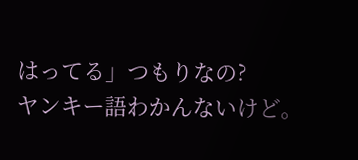はってる」つもりなの?
ヤンキー語わかんないけど。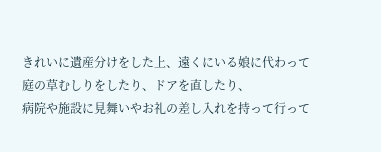きれいに遺産分けをした上、遠くにいる娘に代わって
庭の草むしりをしたり、ドアを直したり、
病院や施設に見舞いやお礼の差し入れを持って行って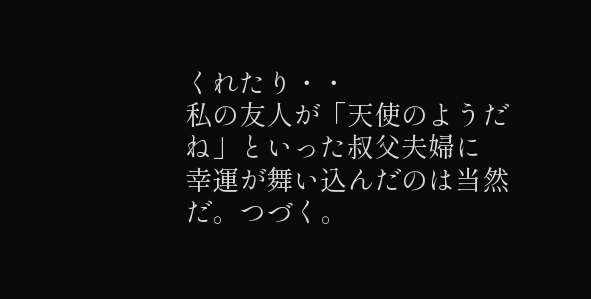くれたり・・
私の友人が「天使のようだね」といった叔父夫婦に
幸運が舞い込んだのは当然だ。つづく。